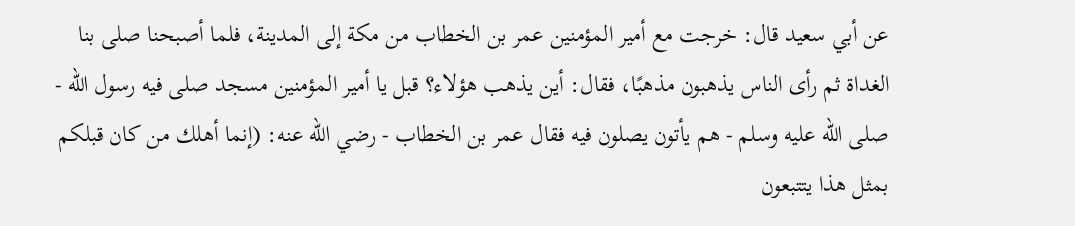عن أبي سعيد قال: خرجت مع أمير المؤمنين عمر بن الخطاب من مكة إلى المدينة، فلما أصبحنا صلى بنا الغداة ثم رأى الناس يذهبون مذهبًا، فقال: أين يذهب هؤلاء؟ قبل يا أمير المؤمنين مسجد صلى فيه رسول الله - صلى الله عليه وسلم - هم يأتون يصلون فيه فقال عمر بن الخطاب - رضي الله عنه: (إنما أهلك من كان قبلكم بمثل هذا يتتبعون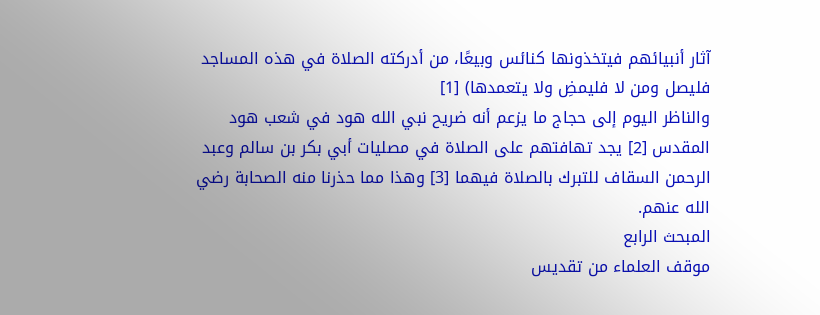آثار أنبيائهم فيتخذونها كنائس وبيعًا، من أدركته الصلاة في هذه المساجد فليصل ومن لا فليمضِ ولا يتعمدها) [1]
والناظر اليوم إلى حجاج ما يزعم أنه ضريح نبي الله هود في شعب هود المقدس [2] يجد تهافتهم على الصلاة في مصليات أبي بكر بن سالم وعبد الرحمن السقاف للتبرك بالصلاة فيهما [3] وهذا مما حذرنا منه الصحابة رضي الله عنهم.
المبحث الرابع
موقف العلماء من تقديس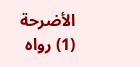الأضرحة
(1) رواه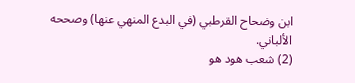ابن وضحاح القرطبي (في البدع المنهي عنها) وصححه الألباني.
(2) شعب هود هو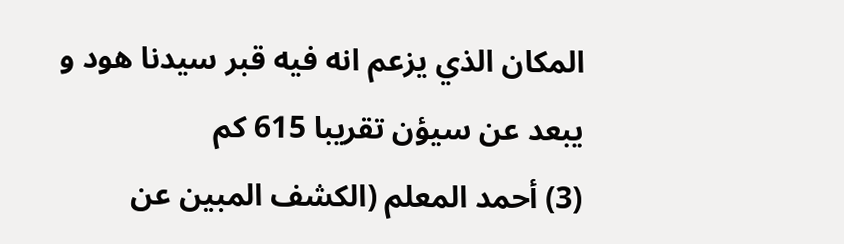المكان الذي يزعم انه فيه قبر سيدنا هود و يبعد عن سيؤن تقريبا 615 كم
(3) أحمد المعلم (الكشف المبين عن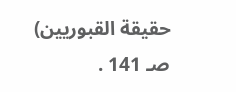حقيقة القبوريين) صـ 141 .